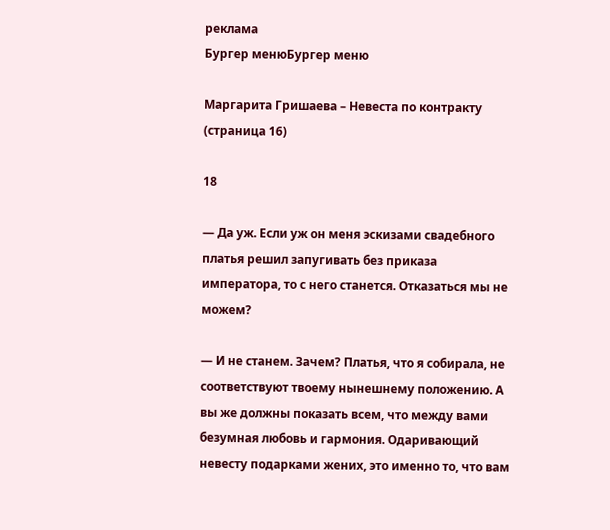реклама
Бургер менюБургер меню

Маргарита Гришаева – Невеста по контракту (страница 16)

18

— Да уж. Если уж он меня эскизами свадебного платья решил запугивать без приказа императора, то с него станется. Отказаться мы не можем?

— И не станем. Зачем? Платья, что я собирала, не соответствуют твоему нынешнему положению. А вы же должны показать всем, что между вами безумная любовь и гармония. Одаривающий невесту подарками жених, это именно то, что вам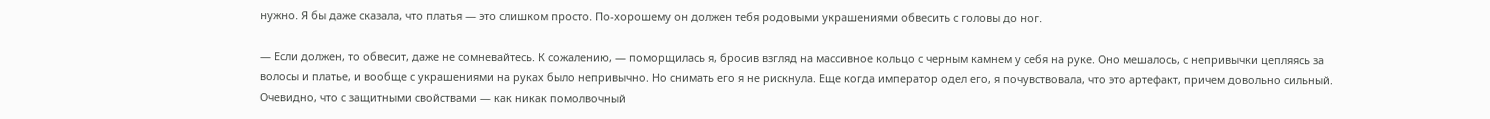нужно. Я бы даже сказала, что платья — это слишком просто. По-хорошему он должен тебя родовыми украшениями обвесить с головы до ног.

— Если должен, то обвесит, даже не сомневайтесь. К сожалению, — поморщилась я, бросив взгляд на массивное кольцо с черным камнем у себя на руке. Оно мешалось, с непривычки цепляясь за волосы и платье, и вообще с украшениями на руках было непривычно. Но снимать его я не рискнула. Еще когда император одел его, я почувствовала, что это артефакт, причем довольно сильный. Очевидно, что с защитными свойствами — как никак помолвочный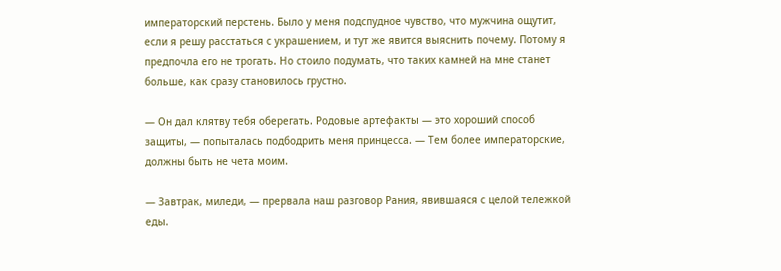императорский перстень. Было у меня подспудное чувство, что мужчина ощутит, если я решу расстаться с украшением, и тут же явится выяснить почему. Потому я предпочла его не трогать. Но стоило подумать, что таких камней на мне станет больше, как сразу становилось грустно.

— Он дал клятву тебя оберегать. Родовые артефакты — это хороший способ защиты, — попыталась подбодрить меня принцесса. — Тем более императорские, должны быть не чета моим.

— Завтрак, миледи, — прервала наш разговор Рания, явившаяся с целой тележкой еды.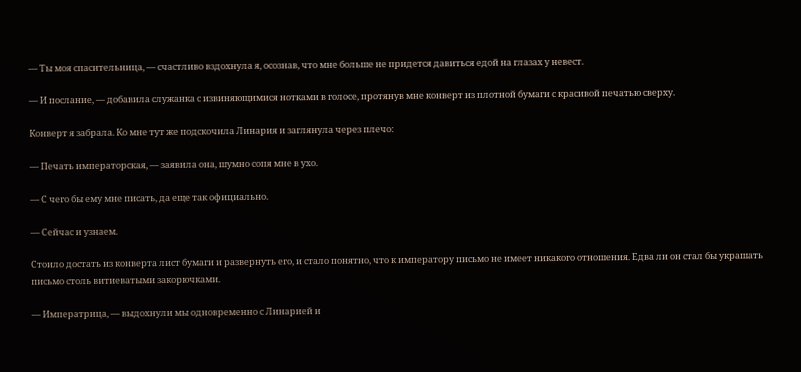— Ты моя спасительница, — счастливо вздохнула я, осознав, что мне больше не придется давиться едой на глазах у невест.

— И послание, — добавила служанка с извиняющимися нотками в голосе, протянув мне конверт из плотной бумаги с красивой печатью сверху.

Конверт я забрала. Ко мне тут же подскочила Линария и заглянула через плечо:

— Печать императорская, — заявила она, шумно сопя мне в ухо.

— С чего бы ему мне писать, да еще так официально.

— Сейчас и узнаем.

Стоило достать из конверта лист бумаги и развернуть его, и стало понятно, что к императору письмо не имеет никакого отношения. Едва ли он стал бы украшать письмо столь витиеватыми закорючками.

— Императрица, — выдохнули мы одновременно с Линарией и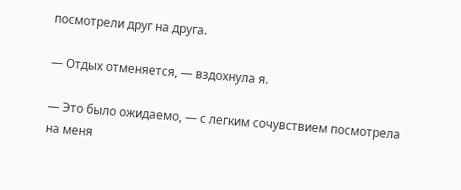посмотрели друг на друга.

— Отдых отменяется, — вздохнула я.

— Это было ожидаемо, — с легким сочувствием посмотрела на меня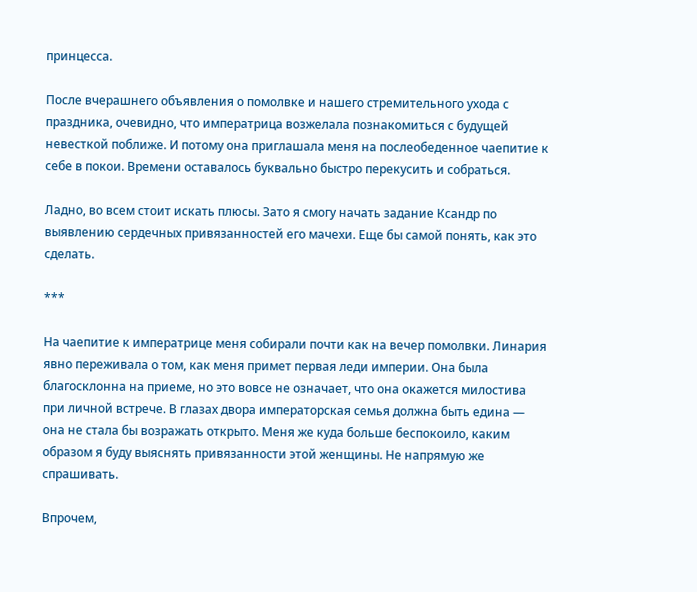принцесса.

После вчерашнего объявления о помолвке и нашего стремительного ухода с праздника, очевидно, что императрица возжелала познакомиться с будущей невесткой поближе. И потому она приглашала меня на послеобеденное чаепитие к себе в покои. Времени оставалось буквально быстро перекусить и собраться.

Ладно, во всем стоит искать плюсы. Зато я смогу начать задание Ксандр по выявлению сердечных привязанностей его мачехи. Еще бы самой понять, как это сделать.

***

На чаепитие к императрице меня собирали почти как на вечер помолвки. Линария явно переживала о том, как меня примет первая леди империи. Она была благосклонна на приеме, но это вовсе не означает, что она окажется милостива при личной встрече. В глазах двора императорская семья должна быть едина — она не стала бы возражать открыто. Меня же куда больше беспокоило, каким образом я буду выяснять привязанности этой женщины. Не напрямую же спрашивать.

Впрочем,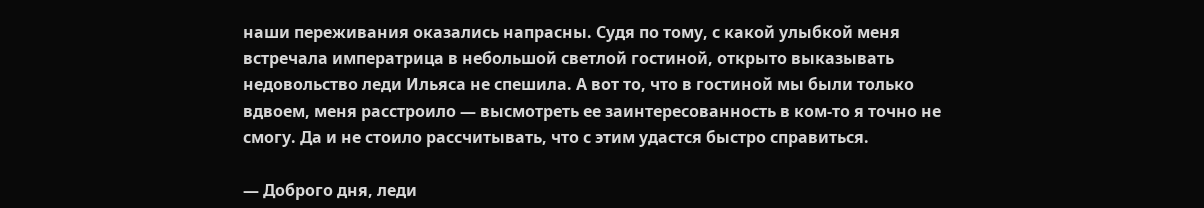наши переживания оказались напрасны. Судя по тому, с какой улыбкой меня встречала императрица в небольшой светлой гостиной, открыто выказывать недовольство леди Ильяса не спешила. А вот то, что в гостиной мы были только вдвоем, меня расстроило — высмотреть ее заинтересованность в ком-то я точно не смогу. Да и не стоило рассчитывать, что с этим удастся быстро справиться.

— Доброго дня, леди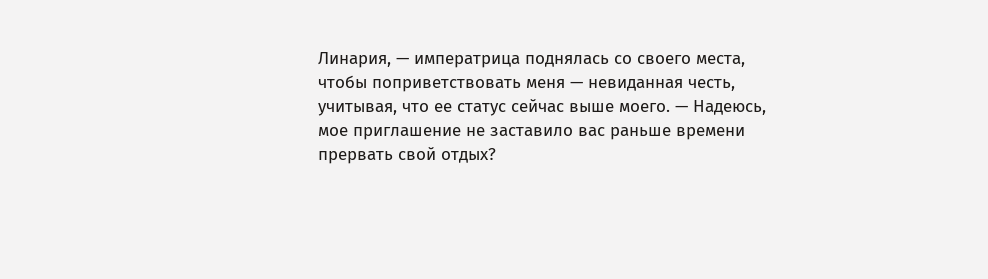Линария, — императрица поднялась со своего места, чтобы поприветствовать меня — невиданная честь, учитывая, что ее статус сейчас выше моего. — Надеюсь, мое приглашение не заставило вас раньше времени прервать свой отдых?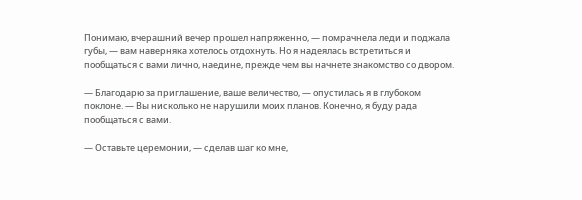Понимаю, вчерашний вечер прошел напряженно, — помрачнела леди и поджала губы, — вам наверняка хотелось отдохнуть. Но я надеялась встретиться и пообщаться с вами лично, наедине, прежде чем вы начнете знакомство со двором.

— Благодарю за приглашение, ваше величество, — опустилась я в глубоком поклоне. — Вы нисколько не нарушили моих планов. Конечно, я буду рада пообщаться с вами.

— Оставьте церемонии, — сделав шаг ко мне,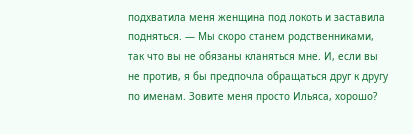подхватила меня женщина под локоть и заставила подняться. — Мы скоро станем родственниками, так что вы не обязаны кланяться мне. И, если вы не против, я бы предпочла обращаться друг к другу по именам. Зовите меня просто Ильяса, хорошо?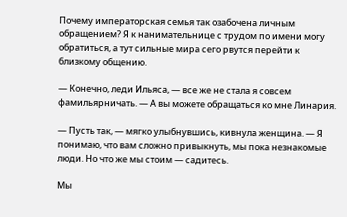Почему императорская семья так озабочена личным обращением? Я к нанимательнице с трудом по имени могу обратиться, а тут сильные мира сего рвутся перейти к близкому общению.

— Конечно, леди Ильяса, — все же не стала я совсем фамильярничать. — А вы можете обращаться ко мне Линария.

— Пусть так, — мягко улыбнувшись, кивнула женщина. — Я понимаю, что вам сложно привыкнуть, мы пока незнакомые люди. Но что же мы стоим — садитесь.

Мы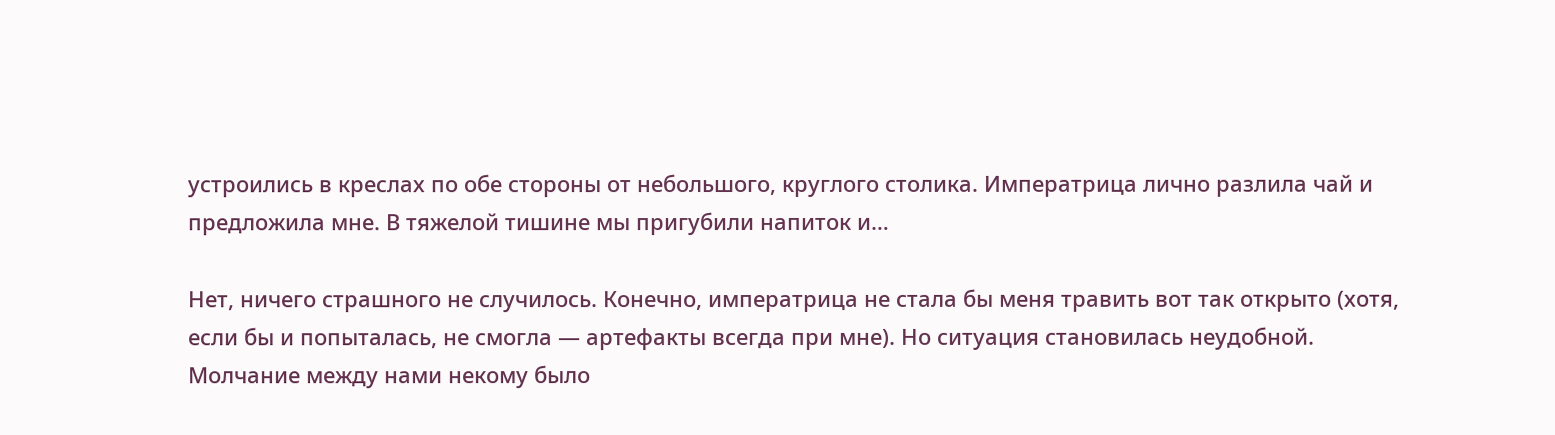устроились в креслах по обе стороны от небольшого, круглого столика. Императрица лично разлила чай и предложила мне. В тяжелой тишине мы пригубили напиток и…

Нет, ничего страшного не случилось. Конечно, императрица не стала бы меня травить вот так открыто (хотя, если бы и попыталась, не смогла — артефакты всегда при мне). Но ситуация становилась неудобной. Молчание между нами некому было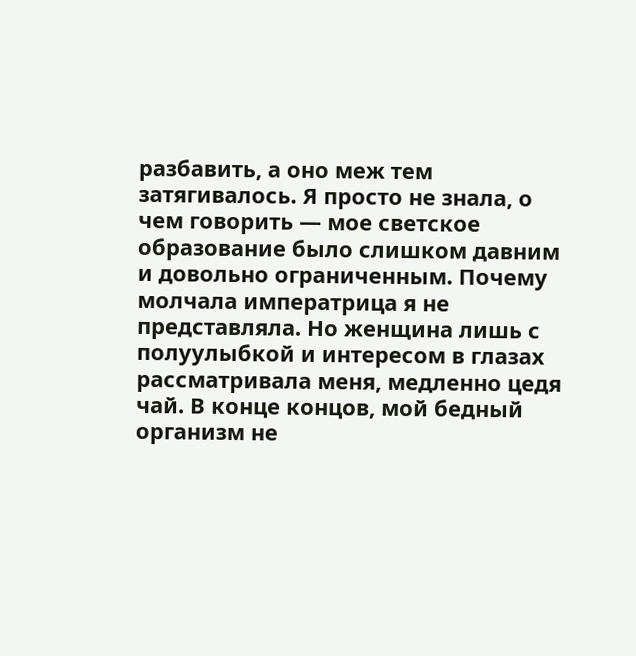разбавить, а оно меж тем затягивалось. Я просто не знала, о чем говорить — мое светское образование было слишком давним и довольно ограниченным. Почему молчала императрица я не представляла. Но женщина лишь с полуулыбкой и интересом в глазах рассматривала меня, медленно цедя чай. В конце концов, мой бедный организм не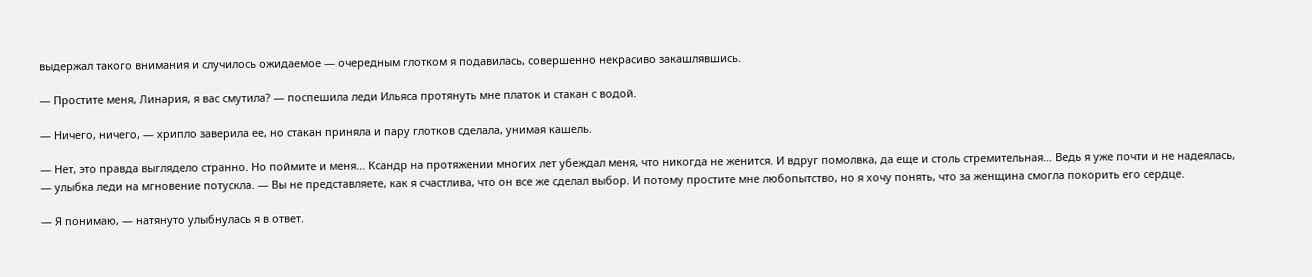выдержал такого внимания и случилось ожидаемое — очередным глотком я подавилась, совершенно некрасиво закашлявшись.

— Простите меня, Линария, я вас смутила? — поспешила леди Ильяса протянуть мне платок и стакан с водой.

— Ничего, ничего, — хрипло заверила ее, но стакан приняла и пару глотков сделала, унимая кашель.

— Нет, это правда выглядело странно. Но поймите и меня… Ксандр на протяжении многих лет убеждал меня, что никогда не женится. И вдруг помолвка, да еще и столь стремительная… Ведь я уже почти и не надеялась, — улыбка леди на мгновение потускла. — Вы не представляете, как я счастлива, что он все же сделал выбор. И потому простите мне любопытство, но я хочу понять, что за женщина смогла покорить его сердце.

— Я понимаю, — натянуто улыбнулась я в ответ.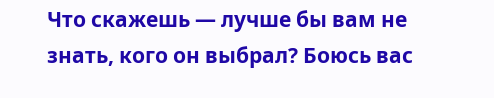Что скажешь — лучше бы вам не знать, кого он выбрал? Боюсь вас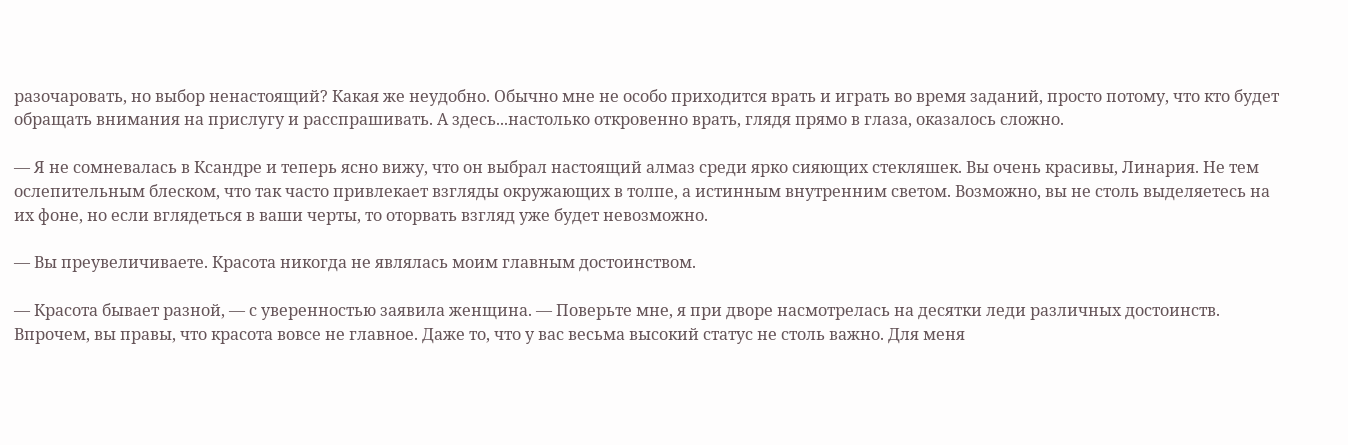разочаровать, но выбор ненастоящий? Какая же неудобно. Обычно мне не особо приходится врать и играть во время заданий, просто потому, что кто будет обращать внимания на прислугу и расспрашивать. А здесь...настолько откровенно врать, глядя прямо в глаза, оказалось сложно.

— Я не сомневалась в Ксандре и теперь ясно вижу, что он выбрал настоящий алмаз среди ярко сияющих стекляшек. Вы очень красивы, Линария. Не тем ослепительным блеском, что так часто привлекает взгляды окружающих в толпе, а истинным внутренним светом. Возможно, вы не столь выделяетесь на их фоне, но если вглядеться в ваши черты, то оторвать взгляд уже будет невозможно.

— Вы преувеличиваете. Красота никогда не являлась моим главным достоинством.

— Красота бывает разной, — с уверенностью заявила женщина. — Поверьте мне, я при дворе насмотрелась на десятки леди различных достоинств. Впрочем, вы правы, что красота вовсе не главное. Даже то, что у вас весьма высокий статус не столь важно. Для меня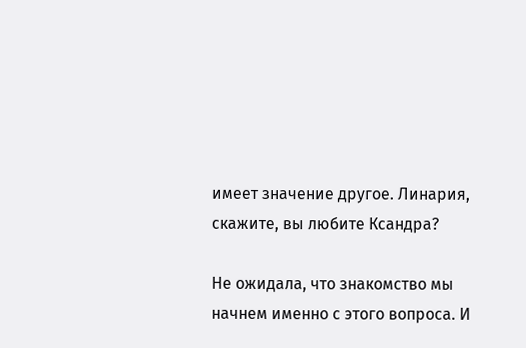имеет значение другое. Линария, скажите, вы любите Ксандра?

Не ожидала, что знакомство мы начнем именно с этого вопроса. И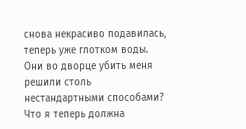снова некрасиво подавилась, теперь уже глотком воды. Они во дворце убить меня решили столь нестандартными способами? Что я теперь должна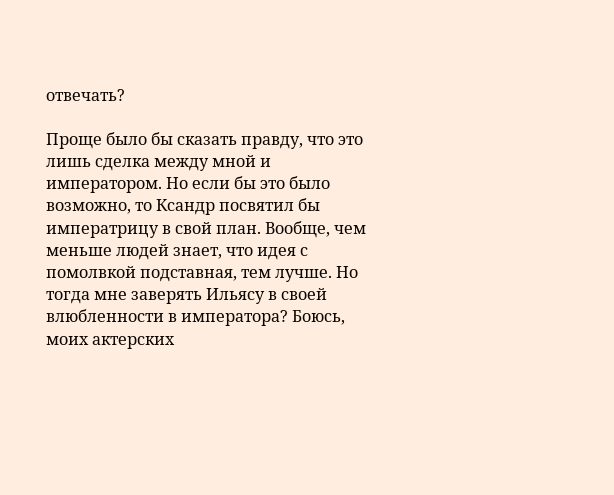отвечать?

Проще было бы сказать правду, что это лишь сделка между мной и императором. Но если бы это было возможно, то Ксандр посвятил бы императрицу в свой план. Вообще, чем меньше людей знает, что идея с помолвкой подставная, тем лучше. Но тогда мне заверять Ильясу в своей влюбленности в императора? Боюсь, моих актерских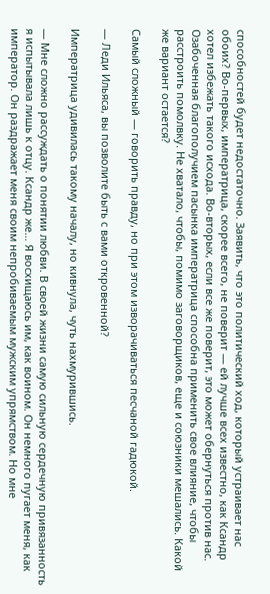способностей будет недостаточно. Заявить, что это политический ход, который устраивает нас обоих? Во-первых, императрица, скорее всего, не поверит — ей лучше всех известно, как Ксандр хотел избежать такого исхода. Во-вторых, если все же поверит, это может обернуться против нас. Озабоченная благополучием пасынка императрица способна применить свое влияние, чтобы расстроить помолвку. Не хватало, чтобы, помимо заговорщиков, еще и союзники мешались. Какой же вариант остается?

Самый сложный — говорить правду, но при этом изворачиваться песчаной гадюкой.

— Леди Ильяса, вы позволите быть с вами откровенной?

Императрица удивилась такому началу, но кивнула, чуть нахмурившись.

— Мне сложно рассуждать о понятии любви. В своей жизни самую сильную сердечную привязанность я испытывала лишь к отцу. Ксандр же… Я восхищаюсь им, как воином. Он немного пугает меня, как император. Он раздражает меня своим непробиваемым мужским упрямством. Но мне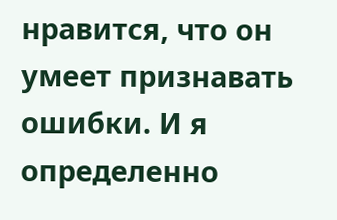нравится, что он умеет признавать ошибки. И я определенно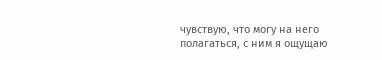чувствую, что могу на него полагаться, с ним я ощущаю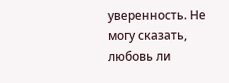уверенность. Не могу сказать, любовь ли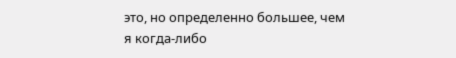это, но определенно большее, чем я когда-либо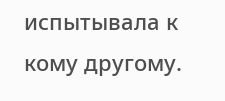испытывала к кому другому.